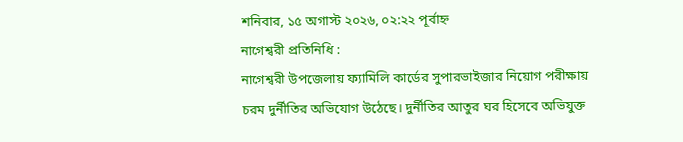শনিবার, ১৫ অগাস্ট ২০২৬, ০২:২২ পূর্বাহ্ন
নাগেশ্বরী প্রতিনিধি :
নাগেশ্বরী উপজেলায় ফ্যামিলি কার্ডের সুপারভাইজার নিয়োগ পরীক্ষায় চরম দুর্নীতির অভিযোগ উঠেছে। দুর্নীতির আতুর ঘর হিসেবে অভিযুক্ত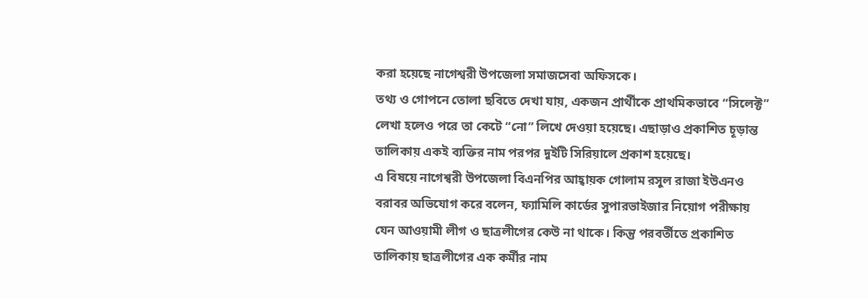করা হয়েছে নাগেশ্বরী উপজেলা সমাজসেবা অফিসকে।
তথ্য ও গোপনে তোলা ছবিতে দেখা যায়, একজন প্রার্থীকে প্রাথমিকভাবে “সিলেক্ট” লেখা হলেও পরে তা কেটে “নো” লিখে দেওয়া হয়েছে। এছাড়াও প্রকাশিত চূড়ান্ত তালিকায় একই ব্যক্তির নাম পরপর দুইটি সিরিয়ালে প্রকাশ হয়েছে।
এ বিষয়ে নাগেশ্বরী উপজেলা বিএনপির আহ্বায়ক গোলাম রসুল রাজা ইউএনও বরাবর অভিযোগ করে বলেন, ফ্যামিলি কার্ডের সুপারভাইজার নিয়োগ পরীক্ষায় যেন আওয়ামী লীগ ও ছাত্রলীগের কেউ না থাকে। কিন্তু পরবর্তীতে প্রকাশিত তালিকায় ছাত্রলীগের এক কর্মীর নাম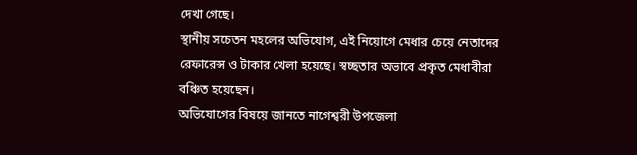দেখা গেছে।
স্থানীয় সচেতন মহলের অভিযোগ, এই নিয়োগে মেধার চেয়ে নেতাদের রেফারেন্স ও টাকার খেলা হয়েছে। স্বচ্ছতার অভাবে প্রকৃত মেধাবীরা বঞ্চিত হয়েছেন।
অভিযোগের বিষয়ে জানতে নাগেশ্বরী উপজেলা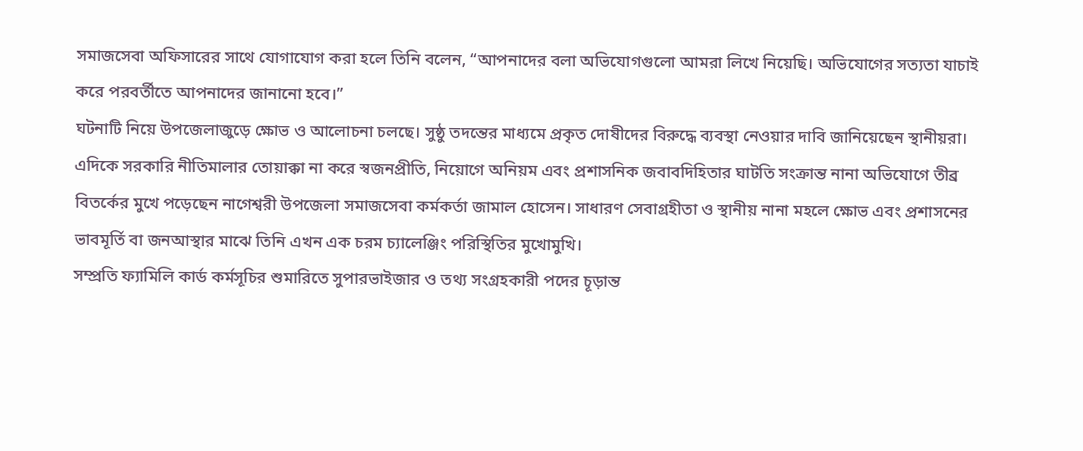সমাজসেবা অফিসারের সাথে যোগাযোগ করা হলে তিনি বলেন, “আপনাদের বলা অভিযোগগুলো আমরা লিখে নিয়েছি। অভিযোগের সত্যতা যাচাই করে পরবর্তীতে আপনাদের জানানো হবে।”
ঘটনাটি নিয়ে উপজেলাজুড়ে ক্ষোভ ও আলোচনা চলছে। সুষ্ঠু তদন্তের মাধ্যমে প্রকৃত দোষীদের বিরুদ্ধে ব্যবস্থা নেওয়ার দাবি জানিয়েছেন স্থানীয়রা।
এদিকে সরকারি নীতিমালার তোয়াক্কা না করে স্বজনপ্রীতি, নিয়োগে অনিয়ম এবং প্রশাসনিক জবাবদিহিতার ঘাটতি সংক্রান্ত নানা অভিযোগে তীব্র বিতর্কের মুখে পড়েছেন নাগেশ্বরী উপজেলা সমাজসেবা কর্মকর্তা জামাল হোসেন। সাধারণ সেবাগ্রহীতা ও স্থানীয় নানা মহলে ক্ষোভ এবং প্রশাসনের ভাবমূর্তি বা জনআস্থার মাঝে তিনি এখন এক চরম চ্যালেঞ্জিং পরিস্থিতির মুখোমুখি।
সম্প্রতি ফ্যামিলি কার্ড কর্মসূচির শুমারিতে সুপারভাইজার ও তথ্য সংগ্রহকারী পদের চূড়ান্ত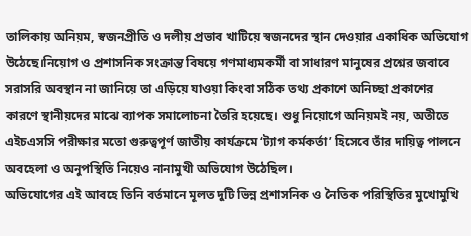তালিকায় অনিয়ম, স্বজনপ্রীতি ও দলীয় প্রভাব খাটিয়ে স্বজনদের স্থান দেওয়ার একাধিক অভিযোগ উঠেছে।নিয়োগ ও প্রশাসনিক সংক্রান্ত বিষয়ে গণমাধ্যমকর্মী বা সাধারণ মানুষের প্রশ্নের জবাবে সরাসরি অবস্থান না জানিয়ে তা এড়িয়ে যাওয়া কিংবা সঠিক তথ্য প্রকাশে অনিচ্ছা প্রকাশের কারণে স্থানীয়দের মাঝে ব্যাপক সমালোচনা তৈরি হয়েছে। শুধু নিয়োগে অনিয়মই নয়, অতীতে এইচএসসি পরীক্ষার মতো গুরুত্বপূর্ণ জাতীয় কার্যক্রমে ‘ট্যাগ কর্মকর্তা’ হিসেবে তাঁর দায়িত্ব পালনে অবহেলা ও অনুপস্থিতি নিয়েও নানামুখী অভিযোগ উঠেছিল।
অভিযোগের এই আবহে তিনি বর্তমানে মূলত দুটি ভিন্ন প্রশাসনিক ও নৈতিক পরিস্থিতির মুখোমুখি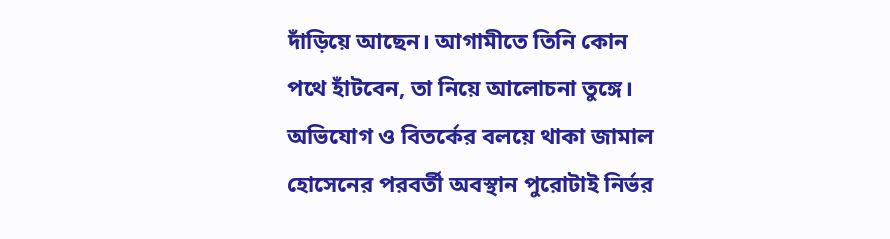দাঁড়িয়ে আছেন। আগামীতে তিনি কোন পথে হাঁটবেন, তা নিয়ে আলোচনা তুঙ্গে।
অভিযোগ ও বিতর্কের বলয়ে থাকা জামাল হোসেনের পরবর্তী অবস্থান পুরোটাই নির্ভর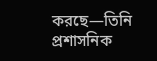করছে—তিনি প্রশাসনিক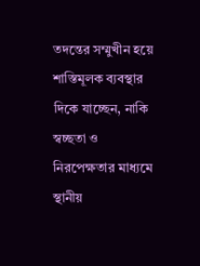তদন্তের সম্মুখীন হয়ে শাস্তিমূলক ব্যবস্থার দিকে যাচ্ছেন, নাকি স্বচ্ছতা ও নিরপেক্ষতার মাধ্যমে স্থানীয়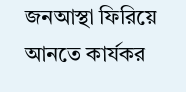জনআস্থা ফিরিয়ে আনতে কার্যকর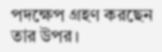পদক্ষেপ গ্রহণ করছেন তার উপর।